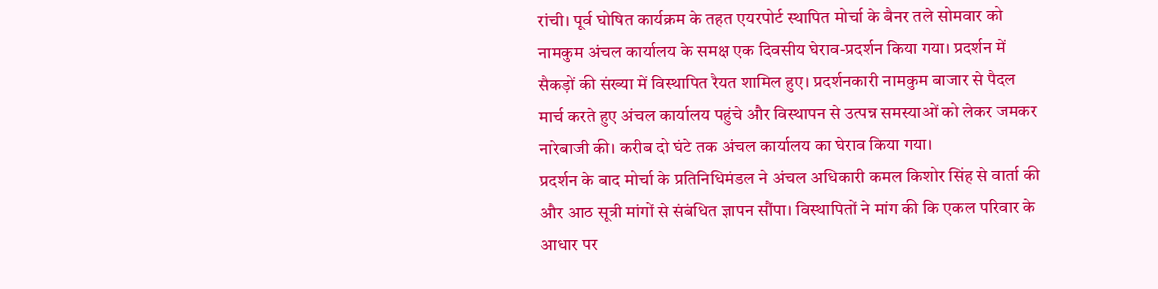रांची। पूर्व घोषित कार्यक्रम के तहत एयरपोर्ट स्थापित मोर्चा के बैनर तले सोमवार को नामकुम अंचल कार्यालय के समक्ष एक दिवसीय घेराव-प्रदर्शन किया गया। प्रदर्शन में सैकड़ों की संख्या में विस्थापित रैयत शामिल हुए। प्रदर्शनकारी नामकुम बाजार से पैदल मार्च करते हुए अंचल कार्यालय पहुंचे और विस्थापन से उत्पन्न समस्याओं को लेकर जमकर नारेबाजी की। करीब दो घंटे तक अंचल कार्यालय का घेराव किया गया।
प्रदर्शन के बाद मोर्चा के प्रतिनिधिमंडल ने अंचल अधिकारी कमल किशोर सिंह से वार्ता की और आठ सूत्री मांगों से संबंधित ज्ञापन सौंपा। विस्थापितों ने मांग की कि एकल परिवार के आधार पर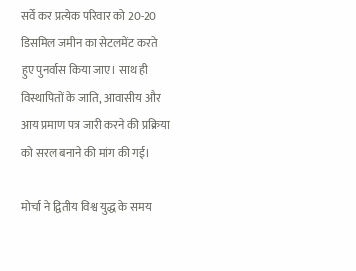सर्वे कर प्रत्येक परिवार को 20-20 डिसमिल जमीन का सेटलमेंट करते हुए पुनर्वास किया जाए। साथ ही विस्थापितों के जाति, आवासीय और आय प्रमाण पत्र जारी करने की प्रक्रिया को सरल बनाने की मांग की गई।

मोर्चा ने द्वितीय विश्व युद्ध के समय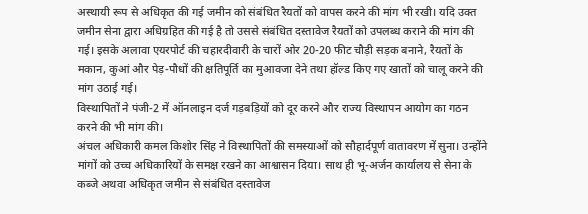अस्थायी रूप से अधिकृत की गई जमीन को संबंधित रैयतों को वापस करने की मांग भी रखी। यदि उक्त जमीन सेना द्वारा अधिग्रहित की गई है तो उससे संबंधित दस्तावेज रैयतों को उपलब्ध कराने की मांग की गई। इसके अलावा एयरपोर्ट की चहारदीवारी के चारों ओर 20-20 फीट चौड़ी सड़क बनाने, रैयतों के मकान, कुआं और पेड़-पौधों की क्षतिपूर्ति का मुआवजा देने तथा हॉल्ड किए गए खातों को चालू करने की मांग उठाई गई।
विस्थापितों ने पंजी-2 में ऑनलाइन दर्ज गड़बड़ियों को दूर करने और राज्य विस्थापन आयोग का गठन करने की भी मांग की।
अंचल अधिकारी कमल किशोर सिंह ने विस्थापितों की समस्याओं को सौहार्दपूर्ण वातावरण में सुना। उन्होंने मांगों को उच्च अधिकारियों के समक्ष रखने का आश्वासन दिया। साथ ही भू-अर्जन कार्यालय से सेना के कब्जे अथवा अधिकृत जमीन से संबंधित दस्तावेज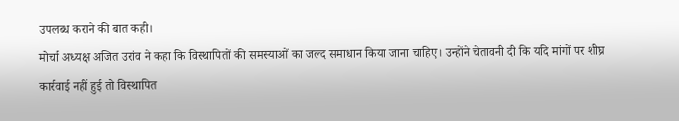उपलब्ध कराने की बात कही।
मोर्चा अध्यक्ष अजित उरांव ने कहा कि विस्थापितों की समस्याओं का जल्द समाधान किया जाना चाहिए। उन्होंने चेतावनी दी कि यदि मांगों पर शीघ्र कार्रवाई नहीं हुई तो विस्थापित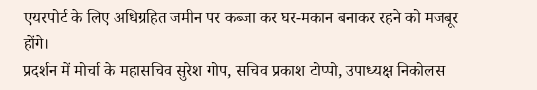एयरपोर्ट के लिए अधिग्रहित जमीन पर कब्जा कर घर-मकान बनाकर रहने को मजबूर होंगे।
प्रदर्शन में मोर्चा के महासचिव सुरेश गोप, सचिव प्रकाश टोप्पो, उपाध्यक्ष निकोलस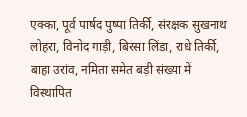एक्का, पूर्व पार्षद पुष्पा तिर्की, संरक्षक सुखनाथ लोहरा, विनोद गाड़ी, बिरसा लिंडा, राधे तिर्की, बाहा उरांव, नमिता समेत बड़ी संख्या में विस्थापित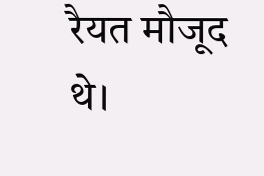रैयत मौजूद थे।